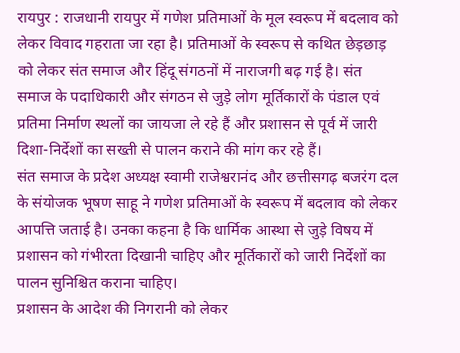रायपुर : राजधानी रायपुर में गणेश प्रतिमाओं के मूल स्वरूप में बदलाव को लेकर विवाद गहराता जा रहा है। प्रतिमाओं के स्वरूप से कथित छेड़छाड़ को लेकर संत समाज और हिंदू संगठनों में नाराजगी बढ़ गई है। संत समाज के पदाधिकारी और संगठन से जुड़े लोग मूर्तिकारों के पंडाल एवं प्रतिमा निर्माण स्थलों का जायजा ले रहे हैं और प्रशासन से पूर्व में जारी दिशा-निर्देशों का सख्ती से पालन कराने की मांग कर रहे हैं।
संत समाज के प्रदेश अध्यक्ष स्वामी राजेश्वरानंद और छत्तीसगढ़ बजरंग दल के संयोजक भूषण साहू ने गणेश प्रतिमाओं के स्वरूप में बदलाव को लेकर आपत्ति जताई है। उनका कहना है कि धार्मिक आस्था से जुड़े विषय में प्रशासन को गंभीरता दिखानी चाहिए और मूर्तिकारों को जारी निर्देशों का पालन सुनिश्चित कराना चाहिए।
प्रशासन के आदेश की निगरानी को लेकर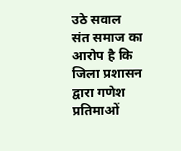उठे सवाल
संत समाज का आरोप है कि जिला प्रशासन द्वारा गणेश प्रतिमाओं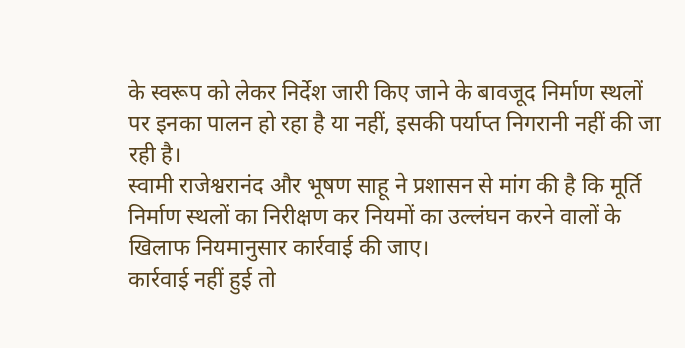के स्वरूप को लेकर निर्देश जारी किए जाने के बावजूद निर्माण स्थलों पर इनका पालन हो रहा है या नहीं, इसकी पर्याप्त निगरानी नहीं की जा रही है।
स्वामी राजेश्वरानंद और भूषण साहू ने प्रशासन से मांग की है कि मूर्ति निर्माण स्थलों का निरीक्षण कर नियमों का उल्लंघन करने वालों के खिलाफ नियमानुसार कार्रवाई की जाए।
कार्रवाई नहीं हुई तो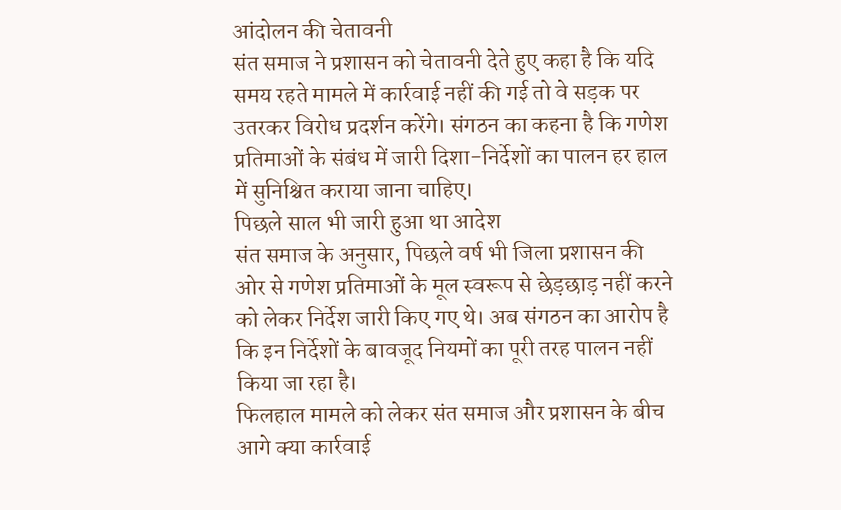आंदोलन की चेतावनी
संत समाज ने प्रशासन को चेतावनी देते हुए कहा है कि यदि समय रहते मामले में कार्रवाई नहीं की गई तो वे सड़क पर उतरकर विरोध प्रदर्शन करेंगे। संगठन का कहना है कि गणेश प्रतिमाओं के संबंध में जारी दिशा-निर्देशों का पालन हर हाल में सुनिश्चित कराया जाना चाहिए।
पिछले साल भी जारी हुआ था आदेश
संत समाज के अनुसार, पिछले वर्ष भी जिला प्रशासन की ओर से गणेश प्रतिमाओं के मूल स्वरूप से छेड़छाड़ नहीं करने को लेकर निर्देश जारी किए गए थे। अब संगठन का आरोप है कि इन निर्देशों के बावजूद नियमों का पूरी तरह पालन नहीं किया जा रहा है।
फिलहाल मामले को लेकर संत समाज और प्रशासन के बीच आगे क्या कार्रवाई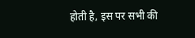होती है, इस पर सभी की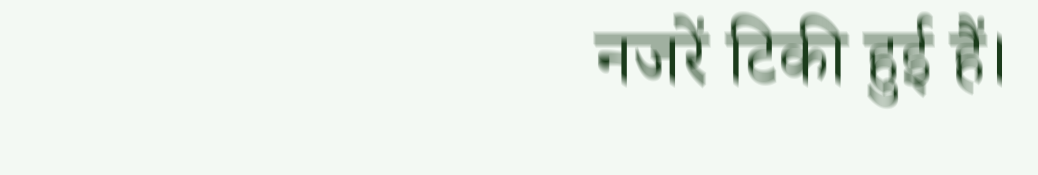नजरें टिकी हुई हैं।